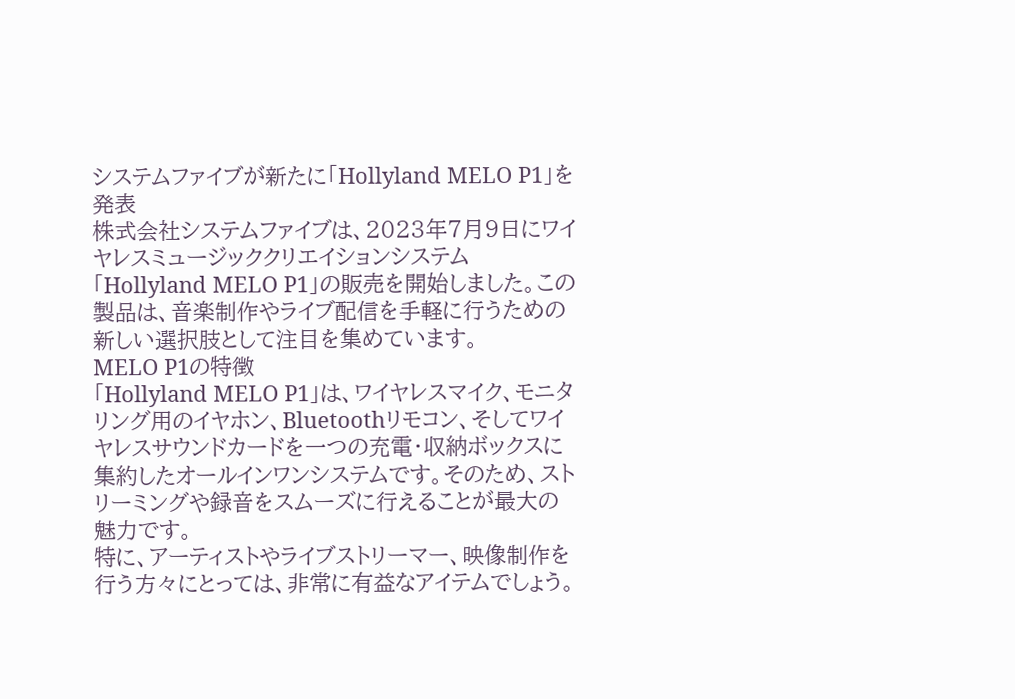システムファイブが新たに「Hollyland MELO P1」を発表
株式会社システムファイブは、2023年7月9日にワイヤレスミュージッククリエイションシステム「Hollyland MELO P1」の販売を開始しました。この製品は、音楽制作やライブ配信を手軽に行うための新しい選択肢として注目を集めています。
MELO P1の特徴
「Hollyland MELO P1」は、ワイヤレスマイク、モニタリング用のイヤホン、Bluetoothリモコン、そしてワイヤレスサウンドカードを一つの充電・収納ボックスに集約したオールインワンシステムです。そのため、ストリーミングや録音をスムーズに行えることが最大の魅力です。
特に、アーティストやライブストリーマー、映像制作を行う方々にとっては、非常に有益なアイテムでしょう。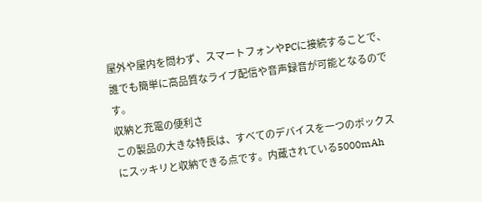屋外や屋内を問わず、スマートフォンやPCに接続することで、誰でも簡単に高品質なライブ配信や音声録音が可能となるのです。
収納と充電の便利さ
この製品の大きな特長は、すべてのデバイスを一つのボックスにスッキリと収納できる点です。内蔵されている5000mAh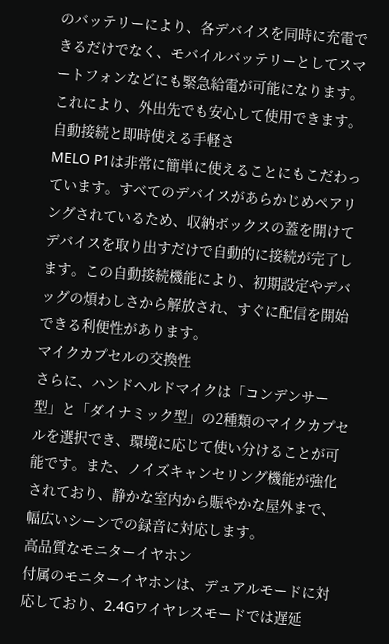のバッテリーにより、各デバイスを同時に充電できるだけでなく、モバイルバッテリーとしてスマートフォンなどにも緊急給電が可能になります。これにより、外出先でも安心して使用できます。
自動接続と即時使える手軽さ
MELO P1は非常に簡単に使えることにもこだわっています。すべてのデバイスがあらかじめペアリングされているため、収納ボックスの蓋を開けてデバイスを取り出すだけで自動的に接続が完了します。この自動接続機能により、初期設定やデバッグの煩わしさから解放され、すぐに配信を開始できる利便性があります。
マイクカプセルの交換性
さらに、ハンドヘルドマイクは「コンデンサー型」と「ダイナミック型」の2種類のマイクカプセルを選択でき、環境に応じて使い分けることが可能です。また、ノイズキャンセリング機能が強化されており、静かな室内から賑やかな屋外まで、幅広いシーンでの録音に対応します。
高品質なモニターイヤホン
付属のモニターイヤホンは、デュアルモードに対応しており、2.4Gワイヤレスモードでは遅延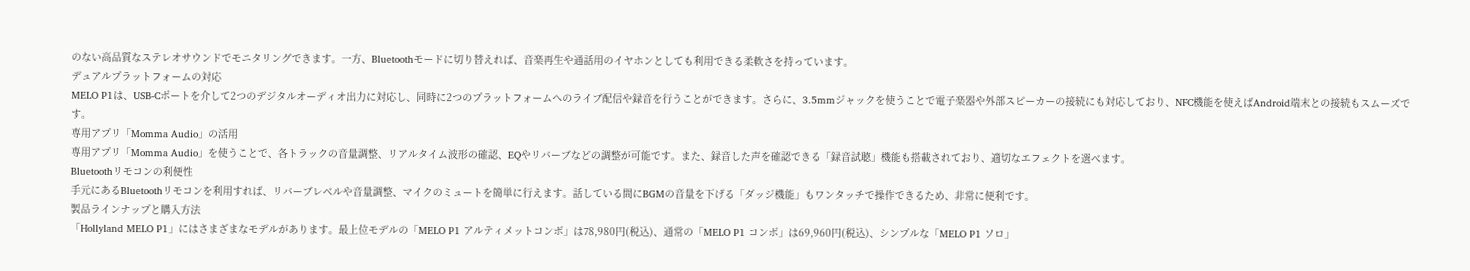のない高品質なステレオサウンドでモニタリングできます。一方、Bluetoothモードに切り替えれば、音楽再生や通話用のイヤホンとしても利用できる柔軟さを持っています。
デュアルプラットフォームの対応
MELO P1は、USB-Cポートを介して2つのデジタルオーディオ出力に対応し、同時に2つのプラットフォームへのライブ配信や録音を行うことができます。さらに、3.5mmジャックを使うことで電子楽器や外部スピーカーの接続にも対応しており、NFC機能を使えばAndroid端末との接続もスムーズです。
専用アプリ「Momma Audio」の活用
専用アプリ「Momma Audio」を使うことで、各トラックの音量調整、リアルタイム波形の確認、EQやリバーブなどの調整が可能です。また、録音した声を確認できる「録音試聴」機能も搭載されており、適切なエフェクトを選べます。
Bluetoothリモコンの利便性
手元にあるBluetoothリモコンを利用すれば、リバーブレベルや音量調整、マイクのミュートを簡単に行えます。話している間にBGMの音量を下げる「ダッジ機能」もワンタッチで操作できるため、非常に便利です。
製品ラインナップと購入方法
「Hollyland MELO P1」にはさまざまなモデルがあります。最上位モデルの「MELO P1 アルティメットコンボ」は78,980円(税込)、通常の「MELO P1 コンボ」は69,960円(税込)、シンプルな「MELO P1 ソロ」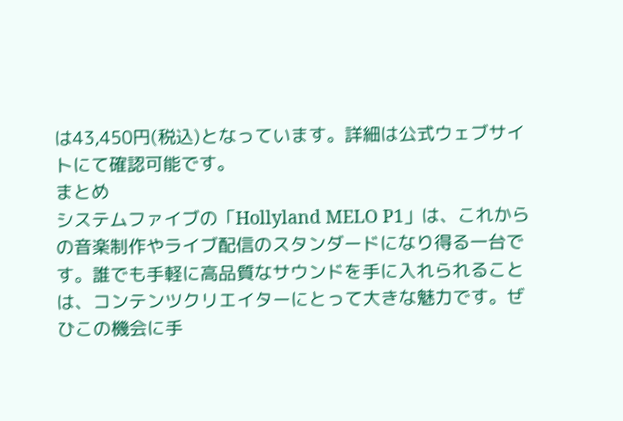は43,450円(税込)となっています。詳細は公式ウェブサイトにて確認可能です。
まとめ
システムファイブの「Hollyland MELO P1」は、これからの音楽制作やライブ配信のスタンダードになり得る一台です。誰でも手軽に高品質なサウンドを手に入れられることは、コンテンツクリエイターにとって大きな魅力です。ぜひこの機会に手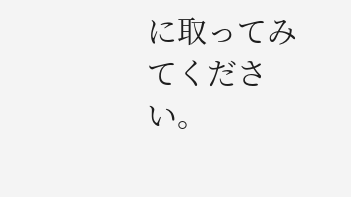に取ってみてください。